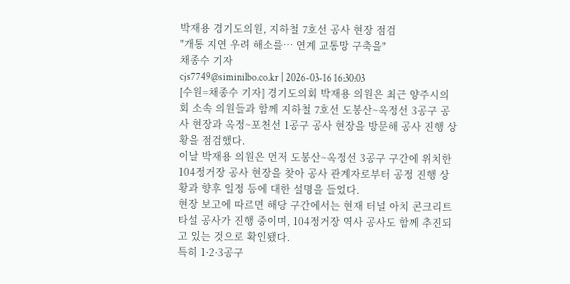박재용 경기도의원, 지하철 7호선 공사 현장 점검
"개통 지연 우려 해소를… 연계 교통망 구축을"
채종수 기자
cjs7749@siminilbo.co.kr | 2026-03-16 16:30:03
[수원=채종수 기자] 경기도의회 박재용 의원은 최근 양주시의회 소속 의원들과 함께 지하철 7호선 도봉산~옥정선 3공구 공사 현장과 옥정~포천선 1공구 공사 현장을 방문해 공사 진행 상황을 점검했다.
이날 박재용 의원은 먼저 도봉산~옥정선 3공구 구간에 위치한 104정거장 공사 현장을 찾아 공사 관계자로부터 공정 진행 상황과 향후 일정 등에 대한 설명을 들었다.
현장 보고에 따르면 해당 구간에서는 현재 터널 아치 콘크리트 타설 공사가 진행 중이며, 104정거장 역사 공사도 함께 추진되고 있는 것으로 확인됐다.
특히 1·2·3공구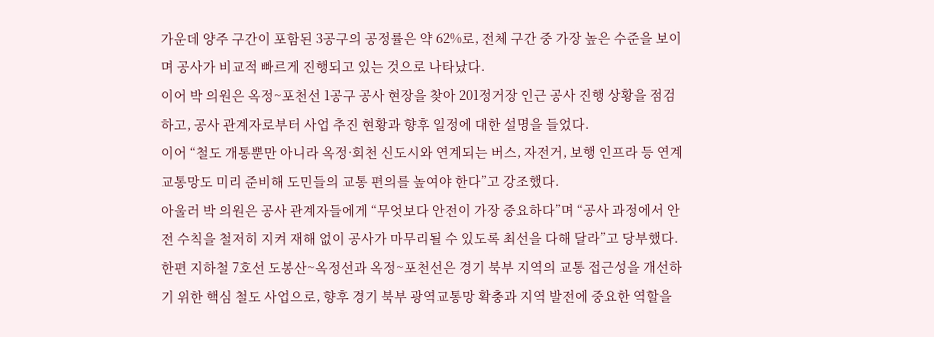가운데 양주 구간이 포함된 3공구의 공정률은 약 62%로, 전체 구간 중 가장 높은 수준을 보이며 공사가 비교적 빠르게 진행되고 있는 것으로 나타났다.
이어 박 의원은 옥정~포천선 1공구 공사 현장을 찾아 201정거장 인근 공사 진행 상황을 점검하고, 공사 관계자로부터 사업 추진 현황과 향후 일정에 대한 설명을 들었다.
이어 “철도 개통뿐만 아니라 옥정·회천 신도시와 연계되는 버스, 자전거, 보행 인프라 등 연계 교통망도 미리 준비해 도민들의 교통 편의를 높여야 한다”고 강조했다.
아울러 박 의원은 공사 관계자들에게 “무엇보다 안전이 가장 중요하다”며 “공사 과정에서 안전 수칙을 철저히 지켜 재해 없이 공사가 마무리될 수 있도록 최선을 다해 달라”고 당부했다.
한편 지하철 7호선 도봉산~옥정선과 옥정~포천선은 경기 북부 지역의 교통 접근성을 개선하기 위한 핵심 철도 사업으로, 향후 경기 북부 광역교통망 확충과 지역 발전에 중요한 역할을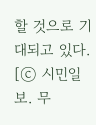할 것으로 기대되고 있다.
[ⓒ 시민일보. 무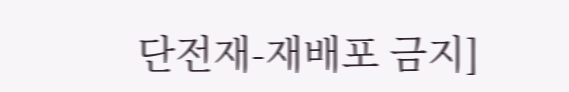단전재-재배포 금지]